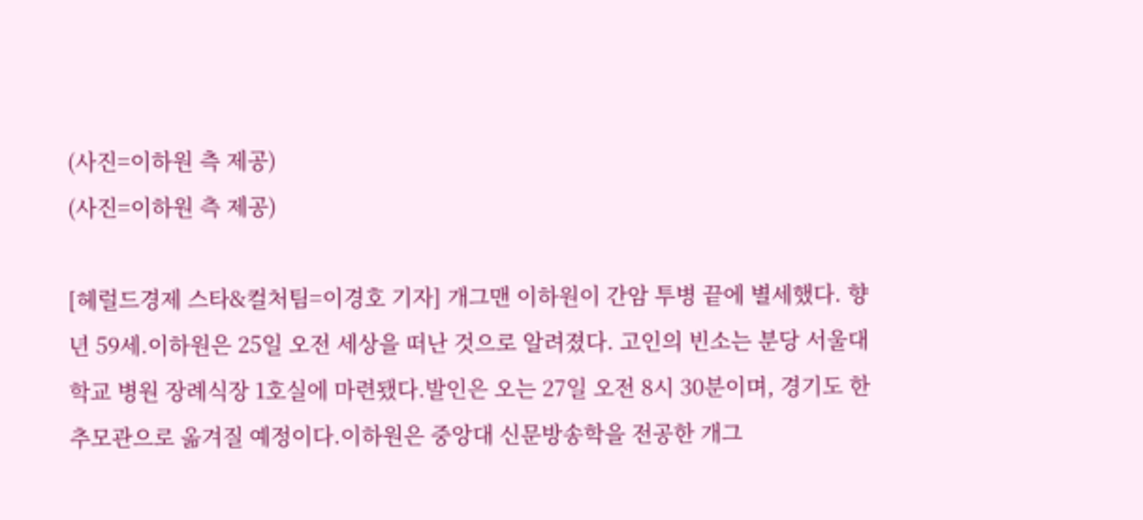(사진=이하원 측 제공)
(사진=이하원 측 제공)

[헤럴드경제 스타&컬처팀=이경호 기자] 개그맨 이하원이 간암 투병 끝에 별세했다. 향년 59세.이하원은 25일 오전 세상을 떠난 것으로 알려졌다. 고인의 빈소는 분당 서울대학교 병원 장례식장 1호실에 마련됐다.발인은 오는 27일 오전 8시 30분이며, 경기도 한 추모관으로 옮겨질 예정이다.이하원은 중앙대 신문방송학을 전공한 개그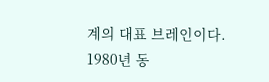계의 대표 브레인이다. 1980년 동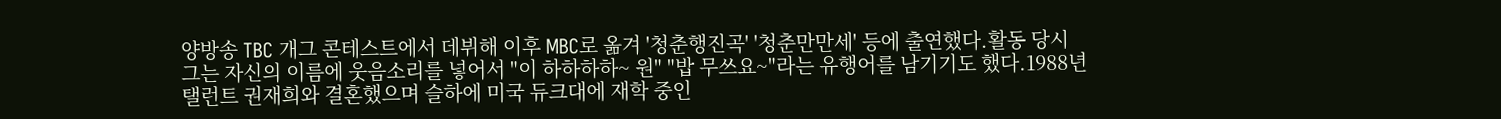양방송 TBC 개그 콘테스트에서 데뷔해 이후 MBC로 옮겨 '청춘행진곡' '청춘만만세' 등에 출연했다.활동 당시 그는 자신의 이름에 웃음소리를 넣어서 "이 하하하하~ 원" "밥 무쓰요~"라는 유행어를 남기기도 했다.1988년 탤런트 권재희와 결혼했으며 슬하에 미국 듀크대에 재학 중인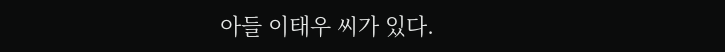아들 이태우 씨가 있다.